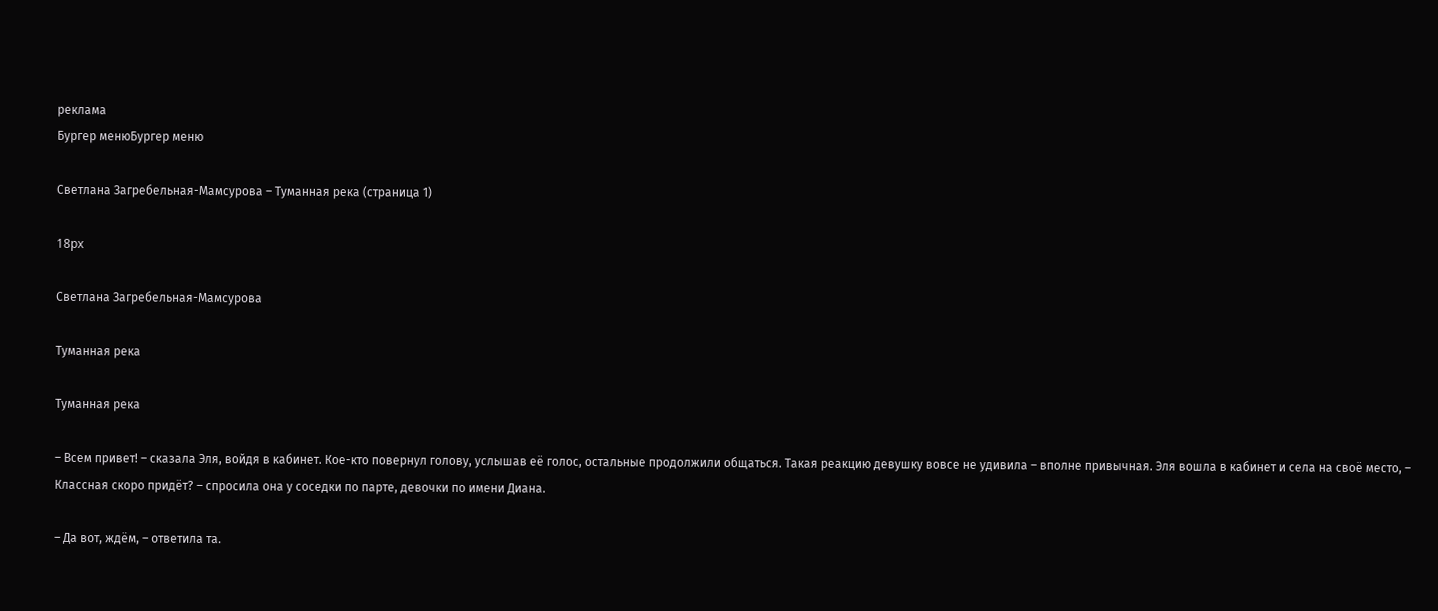реклама
Бургер менюБургер меню

Светлана Загребельная-Мамсурова – Туманная река (страница 1)

18px

Светлана Загребельная-Мамсурова

Туманная река

Туманная река

– Всем привет! – сказала Эля, войдя в кабинет. Кое-кто повернул голову, услышав её голос, остальные продолжили общаться. Такая реакцию девушку вовсе не удивила – вполне привычная. Эля вошла в кабинет и села на своё место, – Классная скоро придёт? – спросила она у соседки по парте, девочки по имени Диана.

– Да вот, ждём, – ответила та.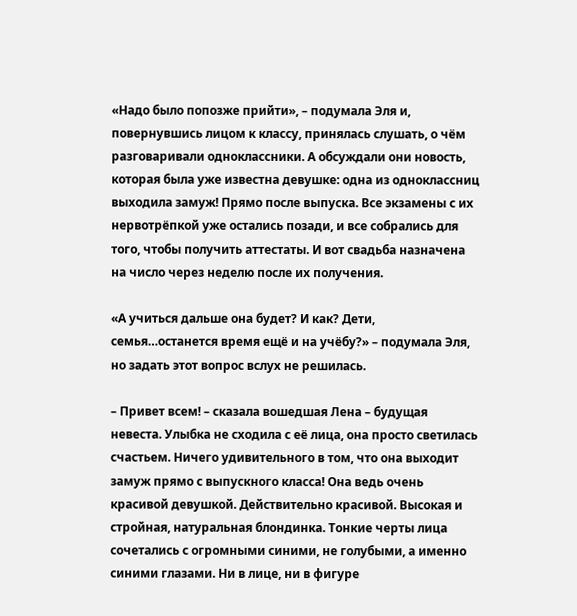«Надо было попозже прийти», – подумала Эля и, повернувшись лицом к классу, принялась слушать, о чём разговаривали одноклассники. А обсуждали они новость, которая была уже известна девушке: одна из одноклассниц выходила замуж! Прямо после выпуска. Все экзамены с их нервотрёпкой уже остались позади, и все собрались для того, чтобы получить аттестаты. И вот свадьба назначена на число через неделю после их получения.

«А учиться дальше она будет? И как? Дети, семья…останется время ещё и на учёбу?» – подумала Эля, но задать этот вопрос вслух не решилась.

– Привет всем! – сказала вошедшая Лена – будущая невеста. Улыбка не сходила с её лица, она просто светилась счастьем. Ничего удивительного в том, что она выходит замуж прямо с выпускного класса! Она ведь очень красивой девушкой. Действительно красивой. Высокая и стройная, натуральная блондинка. Тонкие черты лица сочетались с огромными синими, не голубыми, а именно синими глазами. Ни в лице, ни в фигуре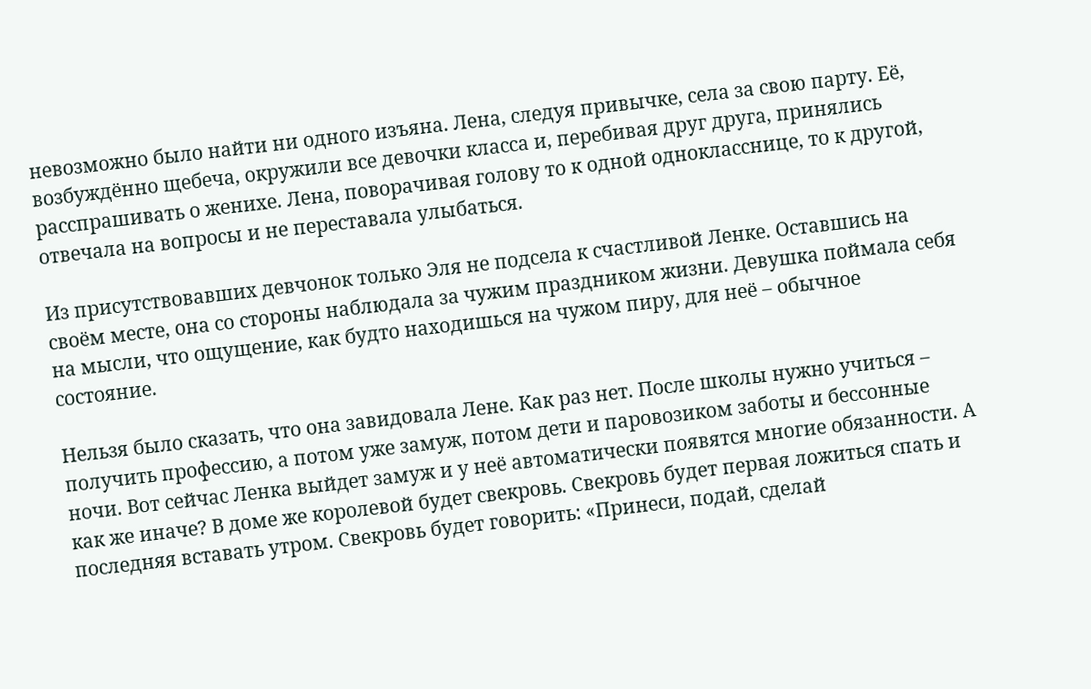невозможно было найти ни одного изъяна. Лена, следуя привычке, села за свою парту. Её, возбуждённо щебеча, окружили все девочки класса и, перебивая друг друга, принялись расспрашивать о женихе. Лена, поворачивая голову то к одной однокласснице, то к другой, отвечала на вопросы и не переставала улыбаться.

Из присутствовавших девчонок только Эля не подсела к счастливой Ленке. Оставшись на своём месте, она со стороны наблюдала за чужим праздником жизни. Девушка поймала себя на мысли, что ощущение, как будто находишься на чужом пиру, для неё – обычное состояние.

Нельзя было сказать, что она завидовала Лене. Как раз нет. После школы нужно учиться – получить профессию, а потом уже замуж, потом дети и паровозиком заботы и бессонные ночи. Вот сейчас Ленка выйдет замуж и у неё автоматически появятся многие обязанности. А как же иначе? В доме же королевой будет свекровь. Свекровь будет первая ложиться спать и последняя вставать утром. Свекровь будет говорить: «Принеси, подай, сделай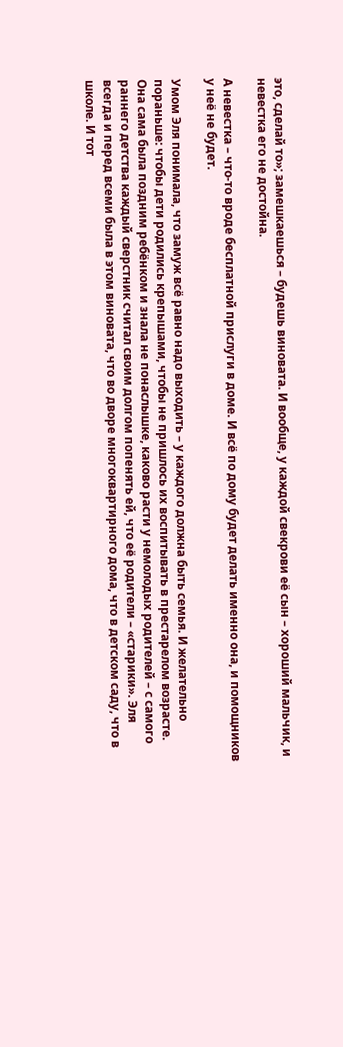это, сделай то»; замешкаешься – будешь виновата. И вообще, у каждой свекрови её сын – хороший мальчик, и невестка его не достойна.

А невестка – что-то вроде бесплатной прислуги в доме. И всё по дому будет делать именно она, и помощников у неё не будет.

Умом Эля понимала, что замуж всё равно надо выходить – у каждого должна быть семья. И желательно пораньше: чтобы дети родились крепышами, чтобы не пришлось их воспитывать в престарелом возрасте. Она сама была поздним ребёнком и знала не понаслышке, каково расти у немолодых родителей – с самого раннего детства каждый сверстник считал своим долгом попенять ей, что её родители – «старики». Эля всегда и перед всеми была в этом виновата, что во дворе многоквартирного дома, что в детском саду, что в школе. И тот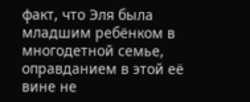факт, что Эля была младшим ребёнком в многодетной семье, оправданием в этой её вине не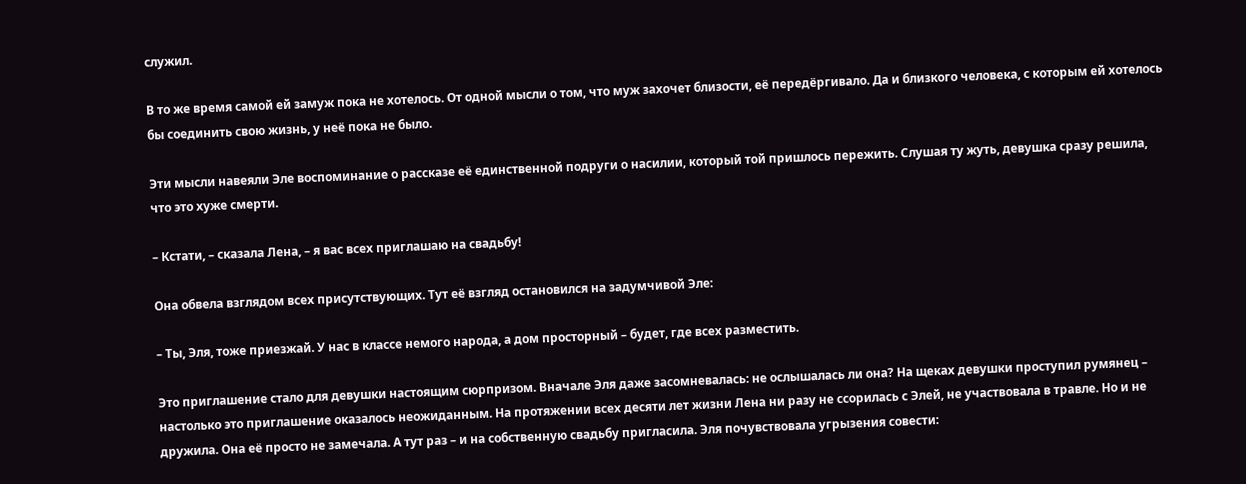служил.

В то же время самой ей замуж пока не хотелось. От одной мысли о том, что муж захочет близости, её передёргивало. Да и близкого человека, с которым ей хотелось бы соединить свою жизнь, у неё пока не было.

Эти мысли навеяли Эле воспоминание о рассказе её единственной подруги о насилии, который той пришлось пережить. Слушая ту жуть, девушка сразу решила, что это хуже смерти.

– Кстати, – сказала Лена, – я вас всех приглашаю на свадьбу!

Она обвела взглядом всех присутствующих. Тут её взгляд остановился на задумчивой Эле:

– Ты, Эля, тоже приезжай. У нас в классе немого народа, а дом просторный – будет, где всех разместить.

Это приглашение стало для девушки настоящим сюрпризом. Вначале Эля даже засомневалась: не ослышалась ли она? На щеках девушки проступил румянец – настолько это приглашение оказалось неожиданным. На протяжении всех десяти лет жизни Лена ни разу не ссорилась с Элей, не участвовала в травле. Но и не дружила. Она её просто не замечала. А тут раз – и на собственную свадьбу пригласила. Эля почувствовала угрызения совести: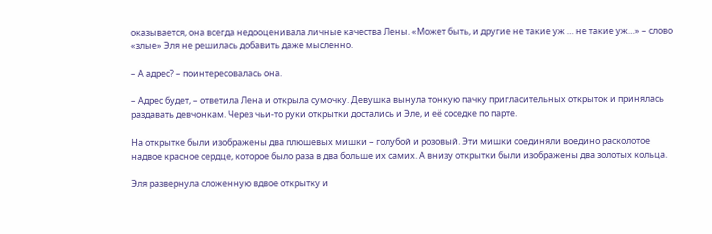оказывается, она всегда недооценивала личные качества Лены. «Может быть, и другие не такие уж … не такие уж…» – слово «злые» Эля не решилась добавить даже мысленно.

– А адрес? – поинтересовалась она.

– Адрес будет, – ответила Лена и открыла сумочку. Девушка вынула тонкую пачку пригласительных открыток и принялась раздавать девчонкам. Через чьи-то руки открытки достались и Эле, и её соседке по парте.

На открытке были изображены два плюшевых мишки – голубой и розовый. Эти мишки соединяли воедино расколотое надвое красное сердце, которое было раза в два больше их самих. А внизу открытки были изображены два золотых кольца.

Эля развернула сложенную вдвое открытку и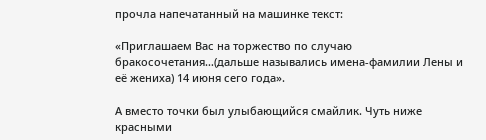прочла напечатанный на машинке текст:

«Приглашаем Вас на торжество по случаю бракосочетания…(дальше назывались имена-фамилии Лены и её жениха) 14 июня сего года».

А вместо точки был улыбающийся смайлик. Чуть ниже красными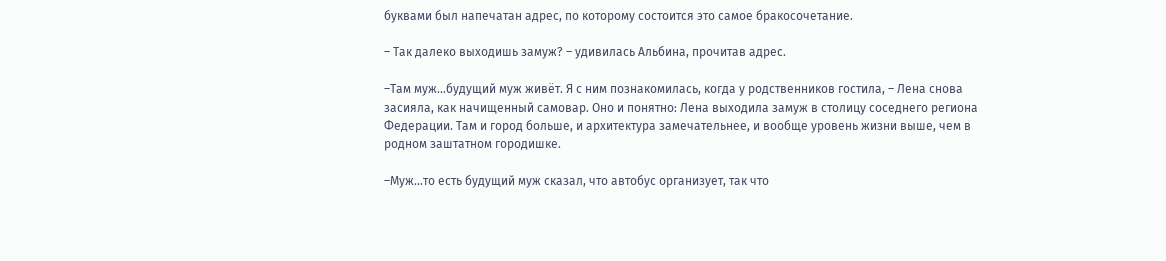буквами был напечатан адрес, по которому состоится это самое бракосочетание.

– Так далеко выходишь замуж? – удивилась Альбина, прочитав адрес.

–Там муж…будущий муж живёт. Я с ним познакомилась, когда у родственников гостила, – Лена снова засияла, как начищенный самовар. Оно и понятно: Лена выходила замуж в столицу соседнего региона Федерации. Там и город больше, и архитектура замечательнее, и вообще уровень жизни выше, чем в родном заштатном городишке.

–Муж…то есть будущий муж сказал, что автобус организует, так что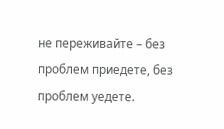не переживайте – без проблем приедете, без проблем уедете.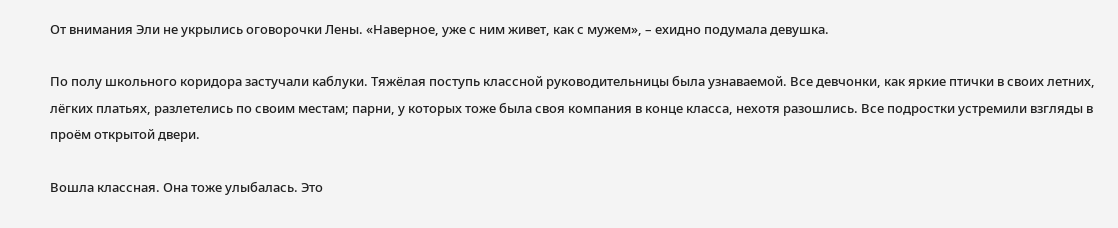От внимания Эли не укрылись оговорочки Лены. «Наверное, уже с ним живет, как с мужем», – ехидно подумала девушка.

По полу школьного коридора застучали каблуки. Тяжёлая поступь классной руководительницы была узнаваемой. Все девчонки, как яркие птички в своих летних, лёгких платьях, разлетелись по своим местам; парни, у которых тоже была своя компания в конце класса, нехотя разошлись. Все подростки устремили взгляды в проём открытой двери.

Вошла классная. Она тоже улыбалась. Это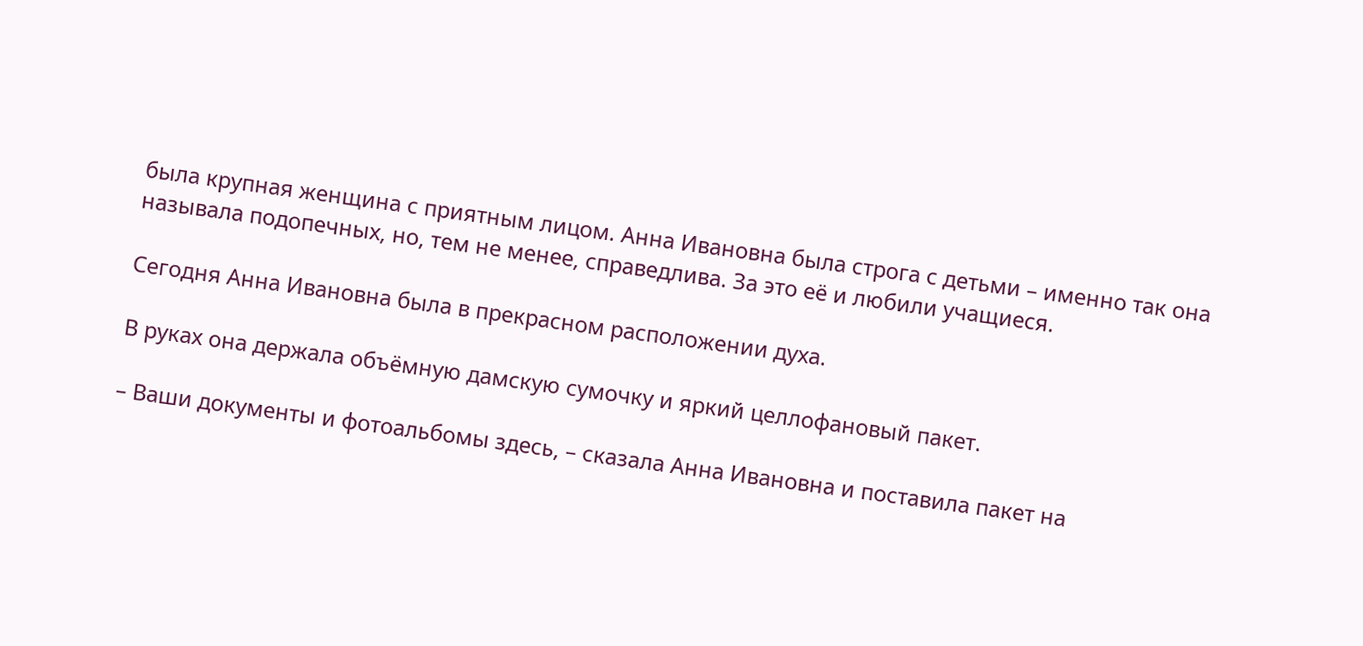была крупная женщина с приятным лицом. Анна Ивановна была строга с детьми – именно так она называла подопечных, но, тем не менее, справедлива. За это её и любили учащиеся.

Сегодня Анна Ивановна была в прекрасном расположении духа.

В руках она держала объёмную дамскую сумочку и яркий целлофановый пакет.

– Ваши документы и фотоальбомы здесь, – сказала Анна Ивановна и поставила пакет на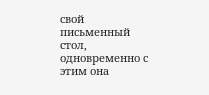свой письменный стол, одновременно с этим она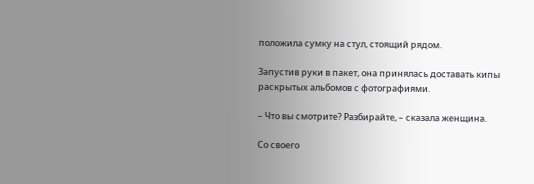положила сумку на стул, стоящий рядом.

Запустив руки в пакет, она принялась доставать кипы раскрытых альбомов с фотографиями.

– Что вы смотрите? Разбирайте, – сказала женщина.

Со своего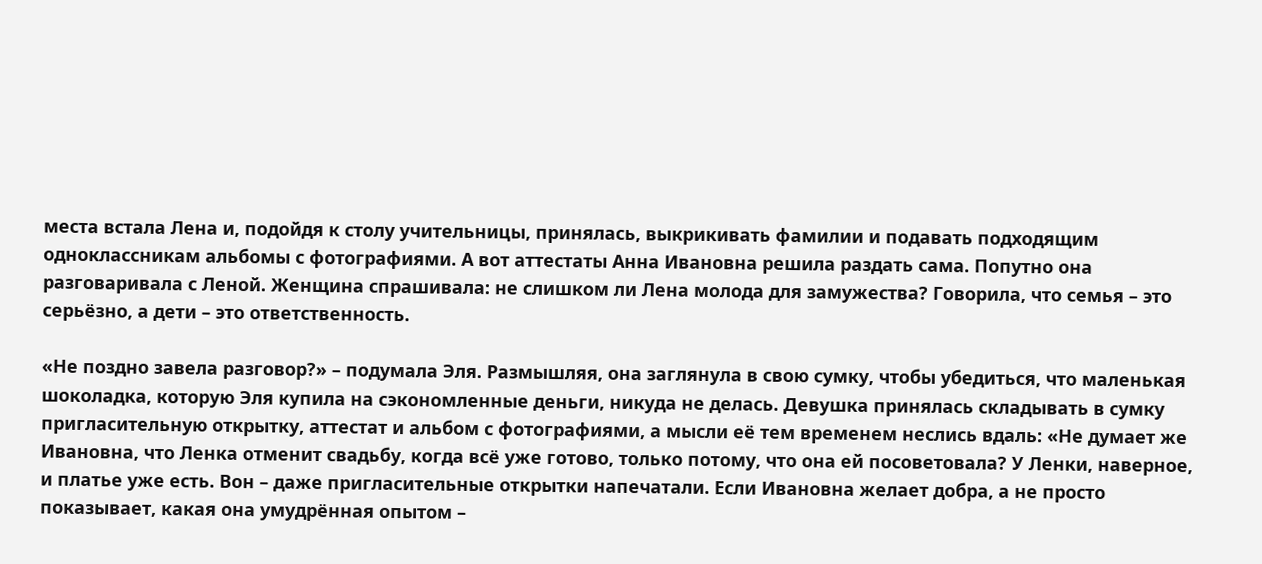места встала Лена и, подойдя к столу учительницы, принялась, выкрикивать фамилии и подавать подходящим одноклассникам альбомы с фотографиями. А вот аттестаты Анна Ивановна решила раздать сама. Попутно она разговаривала с Леной. Женщина спрашивала: не слишком ли Лена молода для замужества? Говорила, что семья – это серьёзно, а дети – это ответственность.

«Не поздно завела разговор?» – подумала Эля. Размышляя, она заглянула в свою сумку, чтобы убедиться, что маленькая шоколадка, которую Эля купила на сэкономленные деньги, никуда не делась. Девушка принялась складывать в сумку пригласительную открытку, аттестат и альбом с фотографиями, а мысли её тем временем неслись вдаль: «Не думает же Ивановна, что Ленка отменит свадьбу, когда всё уже готово, только потому, что она ей посоветовала? У Ленки, наверное, и платье уже есть. Вон – даже пригласительные открытки напечатали. Если Ивановна желает добра, а не просто показывает, какая она умудрённая опытом –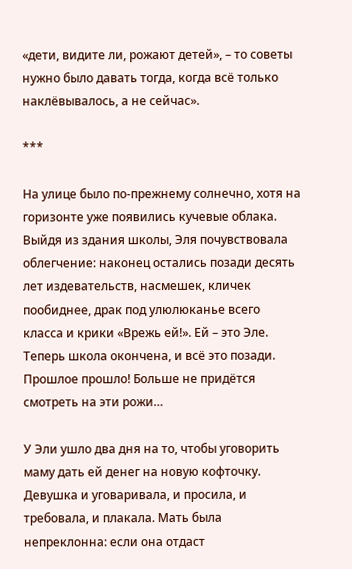«дети, видите ли, рожают детей», – то советы нужно было давать тогда, когда всё только наклёвывалось, а не сейчас».

***

На улице было по-прежнему солнечно, хотя на горизонте уже появились кучевые облака. Выйдя из здания школы, Эля почувствовала облегчение: наконец остались позади десять лет издевательств, насмешек, кличек пообиднее, драк под улюлюканье всего класса и крики «Врежь ей!». Ей – это Эле. Теперь школа окончена, и всё это позади. Прошлое прошло! Больше не придётся смотреть на эти рожи…

У Эли ушло два дня на то, чтобы уговорить маму дать ей денег на новую кофточку. Девушка и уговаривала, и просила, и требовала, и плакала. Мать была непреклонна: если она отдаст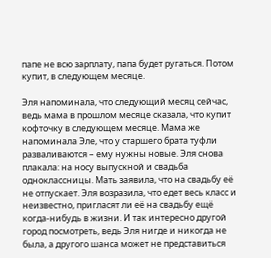папе не всю зарплату, папа будет ругаться. Потом купит, в следующем месяце.

Эля напоминала, что следующий месяц сейчас, ведь мама в прошлом месяце сказала, что купит кофточку в следующем месяце. Мама же напоминала Эле, что у старшего брата туфли разваливаются – ему нужны новые. Эля снова плакала: на носу выпускной и свадьба одноклассницы. Мать заявила, что на свадьбу её не отпускает. Эля возразила, что едет весь класс и неизвестно, пригласят ли её на свадьбу ещё когда-нибудь в жизни. И так интересно другой город посмотреть, ведь Эля нигде и никогда не была, а другого шанса может не представиться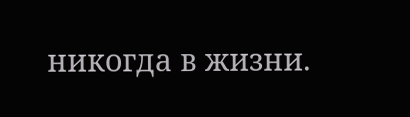никогда в жизни.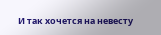И так хочется на невесту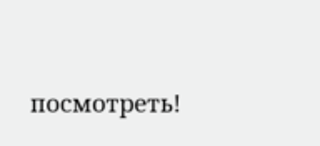посмотреть!